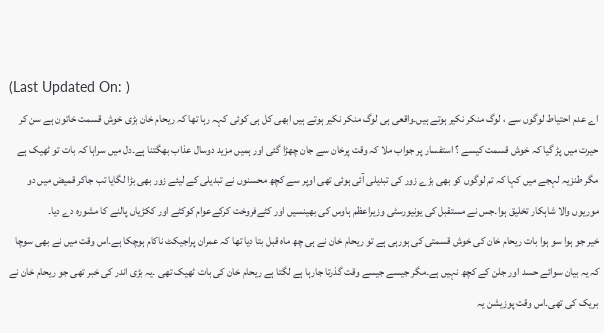(Last Updated On: )
اے عدم احتیاط لوگوں سے ، لوگ منکر نکیر ہوتے ہیں۔واقعی ہی لوگ منکر نکیر ہوتے ہیں ابھی کل ہی کوئی کہہ رہا تھا کہ ریحام خان بڑی خوش قسمت خاتون ہے سن کر حیرت میں پڑ گیا کہ خوش قسمت کیسے ؟ استفسار پر جواب ملا کہ وقت پرخان سے جان چھڑا گئی اور ہمیں مزید دوسال عذاب بھگتنا ہے۔دل میں سراہا کہ بات تو ٹھیک ہے مگر طنزیہ لہجے میں کہا کہ تم لوگوں کو بھی بڑے زور کی تبدیلی آئی ہوئی تھی اوپر سے کچھ محسنوں نے تبدیلی کے لیئے زور بھی بڑا لگایا تب جاکر قمیض میں دو موریوں والا شاہکار تخلیق ہوا۔جس نے مستقبل کی یونیورسٹی وزیراعظم ہاوس کی بھینسیں اور کٹےفروخت کرکےعوام کوکٹے اور ککڑیاں پالنے کا مشورہ دے دیا۔
خیر جو ہوا سو ہوا بات ریحام خان کی خوش قسمتی کی ہورہی ہے تو ریحام خان نے ہی چھ ماہ قبل بتا دیا تھا کہ عمران پراجیکٹ ناکام ہوچکا ہے۔اس وقت میں نے بھی سوچا کہ یہ بیان سوائے حسد اور جلن کے کچھ نہیں ہے۔مگر جیسے جیسے وقت گذرتا جارہا ہے لگتا ہے ریحام خان کی بات ٹھیک تھی ۔یہ بڑی اندر کی خبر تھی جو ریحام خان نے بریک کی تھی۔اس وقت پوزیشن یہ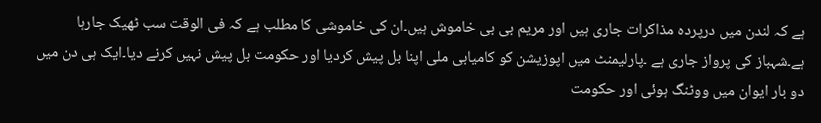ہے کہ لندن میں درپردہ مذاکرات جاری ہیں اور مریم بی بی خاموش ہیں۔ان کی خاموشی کا مطلب ہے کہ فی الوقت سب ٹھیک جارہا ہے۔شہباز کی پرواز جاری ہے ۔پارلیمنٹ میں اپوزیشن کو کامیابی ملی اپنا بل پیش کردیا اور حکومت بل پیش نہیں کرنے دیا۔ایک ہی دن میں دو بار ایوان میں ووٹنگ ہوئی اور حکومت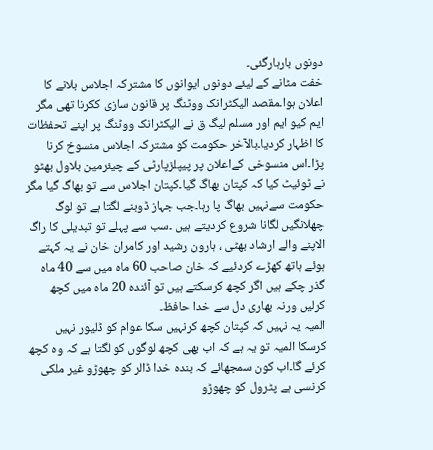دونوں بارہارگئی۔
خفت مٹانے کے لیئے دونوں ایوانوں کا مشترکہ اجلاس بلانے کا اعلان ہوا۔مقصد الیکٹرانک ووٹنگ پر قانون سازی ککرنا تھی مگر ایم کیو ایم اور مسلم لیگ ق نے الیکٹرانک ووٹنگ پر اپنے تحفظات کا اظہار کردیا۔بالآخر حکومت کو مشترکہ اجلاس منسوخ کرنا پڑا۔اس منسوخی کےاعلان پر پیپلزپارٹی کے چیئرمین بلاول بھٹو نے ٹوئیٹ کیا کہ کپتان بھاگ گیا۔کپتان اجلاس سے تو بھاگ گیا مگر حکومت سےنہیں بھاگ پا رہا۔جب جہاز ڈوبنے لگتا ہے تو لوگ چھلانگیں لگانا شروع کردیتے ہیں ۔سب سے پہلے تو تبدیلی کا راگ الاپنے والے ارشاد بھٹی ، ہارون رشید اور کامران خان نے یہ کہتے ہوئے ہاتھ کھڑے کردئیے کہ خان صاحب 60 ماہ میں سے 40 ماہ گذر چکے ہیں اگر کچھ کرسکتے ہیں تو آئندہ 20 ماہ میں کچھ کرلیں ورنہ بھاری دل سے خدا حافظ۔
المیہ یہ نہیں کہ کپتان کچھ کرنہیں سکا عوام کو ڈلیور نہیں کرسکا المیہ تو یہ ہے کہ اب بھی کچھ لوگوں کو لگتا ہے کہ وہ کچھ کرئے گا۔اب کون سمجھائے کہ بندہ خدا ڈالر کو چھوڑو غیر ملکی کرنسی ہے پٹرول کو چھوڑو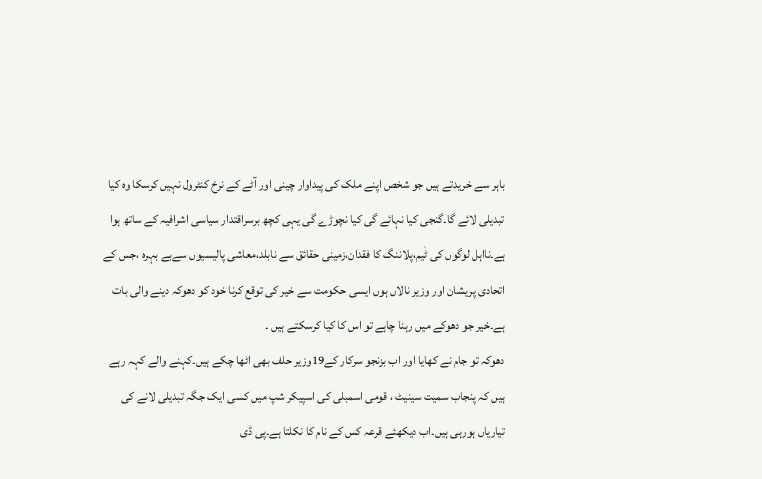باہر سے خریدتے ہیں جو شخص اپنے ملک کی پیداوار چینی اور آٹے کے نرخ کنٹرول نہیں کرسکا وہ کیا تبدیلی لائے گا۔گنجی کیا نہائے گی کیا نچوڑے گی یہی کچھ برسراقتدار سیاسی اشرافیہ کے ساتھ ہوا ہے۔نااہل لوگوں کی ٹٰیم،پلاننگ کا فقدان،زمینی حقائق سے نابلد،معاشی پالیسیوں سےبے بہرہ ،جس کے اتحادی پریشان اور وزیر نالاں ہوں ایسی حکومت سے خیر کی توقع کرنا خود کو دھوکہ دینے والی بات ہے۔خیر جو دھوکے میں رہنا چاہے تو اس کا کیا کرسکتے ہیں ۔
دھوکہ تو جام نے کھایا اور اب بزنجو سرکار کے19وزیر حلف بھی اٹھا چکے ہیں۔کہنے والے کہہ رہے ہیں کہ پنجاب سمیت سینیٹ ، قومی اسمبلی کی اسپیکر شپ میں کسی ایک جگہ تبدیلی لانے کی تیاریاں ہورہی ہیں۔اب دیکھئے قرعہ کس کے نام کا نکلتا ہے۔پی ڈی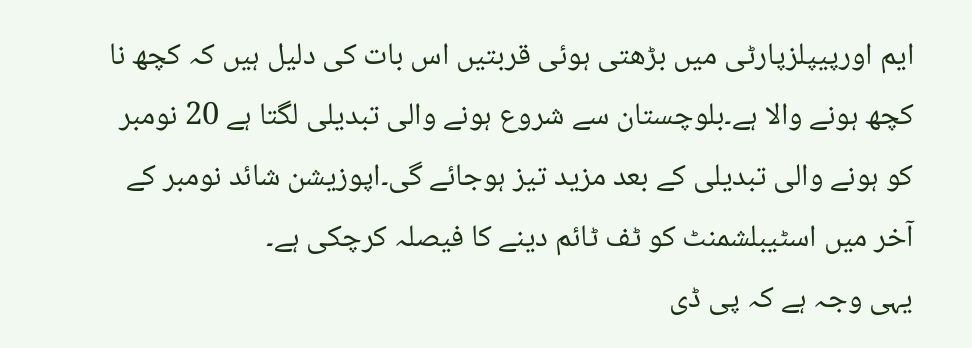ایم اورپیپلزپارٹی میں بڑھتی ہوئی قربتیں اس بات کی دلیل ہیں کہ کچھ نا کچھ ہونے والا ہے۔بلوچستان سے شروع ہونے والی تبدیلی لگتا ہے 20 نومبر کو ہونے والی تبدیلی کے بعد مزید تیز ہوجائے گی۔اپوزیشن شائد نومبر کے آخر میں اسٹیبلشمنٹ کو ٹف ٹائم دینے کا فیصلہ کرچکی ہے۔
یہی وجہ ہے کہ پی ڈی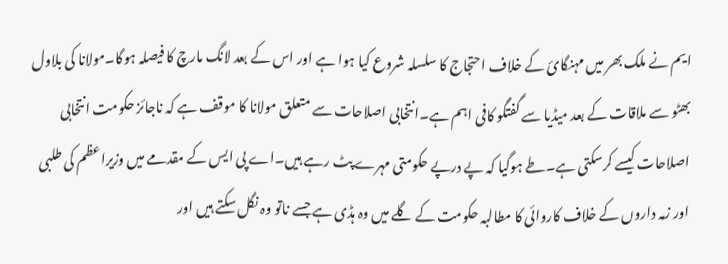ایم نے ملک بھر میں مہنگائ کے خلاف احتجاج کا سلسلہ شروع کیا ہوا ہے اور اس کے بعد لانگ مارچ کا فیصلہ ہوگا۔مولانا کی بلاول بھٹو سے ملاقات کے بعد میڈیا سے گفتگو کافی اہم ہے۔انتخابی اصلاحات سے متعلق مولانا کا موقف ہے کہ ناجائز حکومت انتخابی اصلاحات کیسے کرسکتی ہے۔طے ہوگیا کہ پے درپے حکومتی مہرے پٹ رہے ہیں۔اے پی ایس کے مقدمے میں وزیراعظم کی طلبی اور زمہ داروں کے خلاف کاروائی کا مطالبہ حکومت کے گلے میں وہ ہڈی ہے جسے ناتو وہ نگل سکتے ہیں اور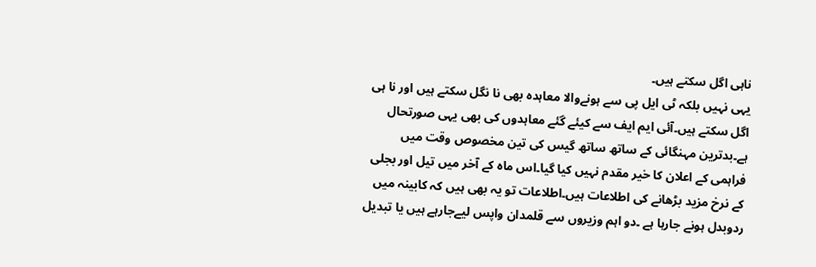ناہی اگل سکتے ہیں۔
یہی نہیں بلکہ ٹی ایل پی سے ہونےوالا معاہدہ بھی نا نگل سکتے ہیں اور نا ہی اگل سکتے ہیں۔آئی ایم ایف سے کیئے گئے معاہدوں کی بھی یہی صورتحال ہے۔بدترین مہنگائی کے ساتھ ساتھ گیس کی تین مخصوص وقت میں فراہمی کے اعلان کا خیر مقدم نہیں کیا گیا۔اس ماہ کے آخر میں تیل اور بجلی کے نرخ مزید بڑھانے کی اطلاعات ہیں۔اطلاعات تو یہ بھی ہیں کہ کابینہ میں ردوبدل ہونے جارہا ہے ۔دو اہم وزیروں سے قلمدان واپس لیےجارہے ہیں یا تبدیل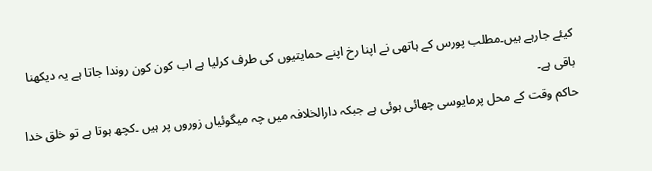کیئے جارہے ہیں۔مطلب پورس کے ہاتھی نے اپنا رخ اپنے حمایتیوں کی طرف کرلیا ہے اب کون کون روندا جاتا ہے یہ دیکھنا باقی ہے۔
حاکم وقت کے محل پرمایوسی چھائی ہوئی ہے جبکہ دارالخلافہ میں چہ میگوئیاں زوروں پر ہیں ۔کچھ ہوتا ہے تو خلق خدا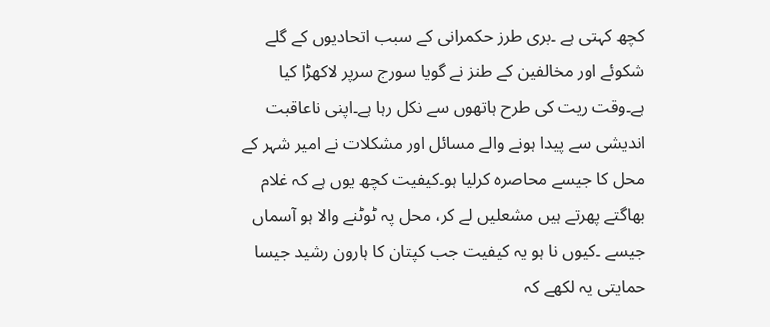کچھ کہتی ہے ۔بری طرز حکمرانی کے سبب اتحادیوں کے گلے شکوئے اور مخالفین کے طنز نے گویا سورج سرپر لاکھڑا کیا ہے۔وقت ریت کی طرح ہاتھوں سے نکل رہا ہے۔اپنی ناعاقبت اندیشی سے پیدا ہونے والے مسائل اور مشکلات نے امیر شہر کے محل کا جیسے محاصرہ کرلیا ہو۔کیفیت کچھ یوں ہے کہ غلام بھاگتے پھرتے ہیں مشعلیں لے کر، محل پہ ٹوٹنے والا ہو آسماں جیسے ۔کیوں نا ہو یہ کیفیت جب کپتان کا ہارون رشید جیسا حمایتی یہ لکھے کہ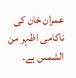عمران خان کی ناکامی اظہر من الشمس ہے۔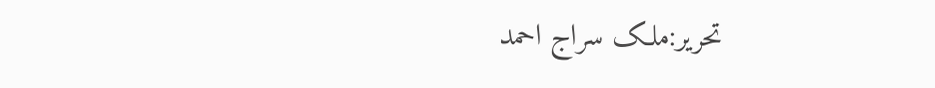تحریر:ملک سراج احمد